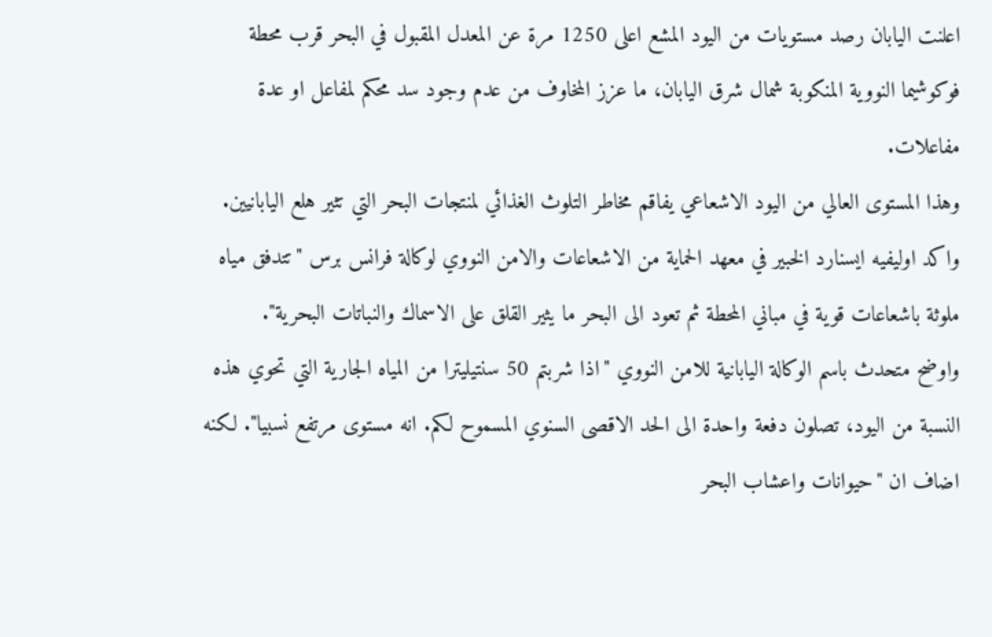اعلنت اليابان رصد مستويات من اليود المشع اعلى 1250 مرة عن المعدل المقبول في البحر قرب محطة فوكوشيما النووية المنكوبة شمال شرق اليابان، ما عزز المخاوف من عدم وجود سد محكم لمفاعل او عدة مفاعلات.
وهذا المستوى العالي من اليود الاشعاعي يفاقم مخاطر التلوث الغذائي لمنتجات البحر التي تثير هلع اليابانيين.
واكد اوليفيه ايسنارد الخبير في معهد الحماية من الاشعاعات والامن النووي لوكالة فرانس برس "تتدفق مياه ملوثة باشعاعات قوية في مباني المحطة ثم تعود الى البحر ما يثير القلق على الاسماك والنباتات البحرية".
واوضح متحدث باسم الوكالة اليابانية للامن النووي "اذا شربتم 50 سنتيليترا من المياه الجارية التي تحوي هذه النسبة من اليود، تصلون دفعة واحدة الى الحد الاقصى السنوي المسموح لكم. انه مستوى مرتفع نسبيا". لكنه اضاف ان "حيوانات واعشاب البحر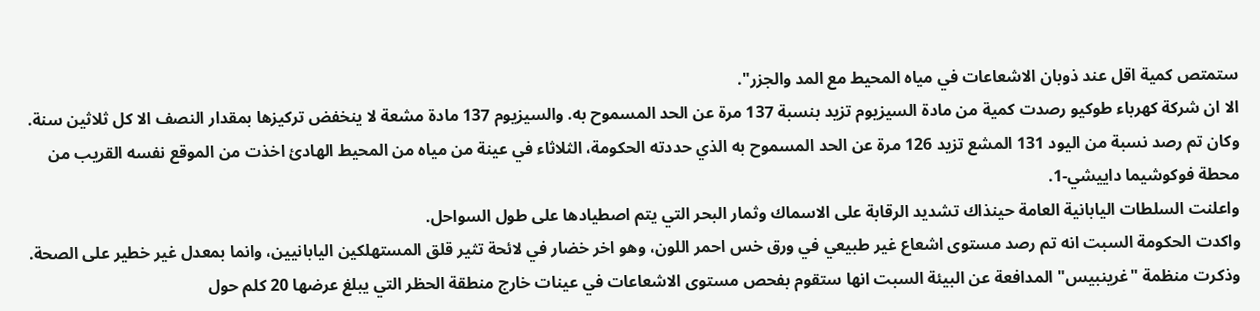ستمتص كمية اقل عند ذوبان الاشعاعات في مياه المحيط مع المد والجزر".
الا ان شركة كهرباء طوكيو رصدت كمية من مادة السيزيوم تزيد بنسبة 137 مرة عن الحد المسموح به. والسيزيوم 137 مادة مشعة لا ينخفض تركيزها بمقدار النصف الا كل ثلاثين سنة.
وكان تم رصد نسبة من اليود 131 المشع تزيد 126 مرة عن الحد المسموح به الذي حددته الحكومة، الثلاثاء في عينة من مياه من المحيط الهادئ اخذت من الموقع نفسه القريب من محطة فوكوشيما داييشي-1.
واعلنت السلطات اليابانية العامة حينذاك تشديد الرقابة على الاسماك وثمار البحر التي يتم اصطيادها على طول السواحل.
واكدت الحكومة السبت انه تم رصد مستوى اشعاع غير طبيعي في ورق خس احمر اللون، وهو اخر خضار في لائحة تثير قلق المستهلكين اليابانيين، وانما بمعدل غير خطير على الصحة.
وذكرت منظمة "غرينبيس" المدافعة عن البيئة السبت انها ستقوم بفحص مستوى الاشعاعات في عينات خارج منطقة الحظر التي يبلغ عرضها 20 كلم حول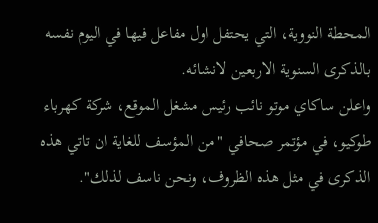المحطة النووية، التي يحتفل اول مفاعل فيها في اليوم نفسه بالذكرى السنوية الاربعين لانشائه.
واعلن ساكاي موتو نائب رئيس مشغل الموقع، شركة كهرباء طوكيو، في مؤتمر صحافي "من المؤسف للغاية ان تاتي هذه الذكرى في مثل هذه الظروف، ونحن ناسف لذلك".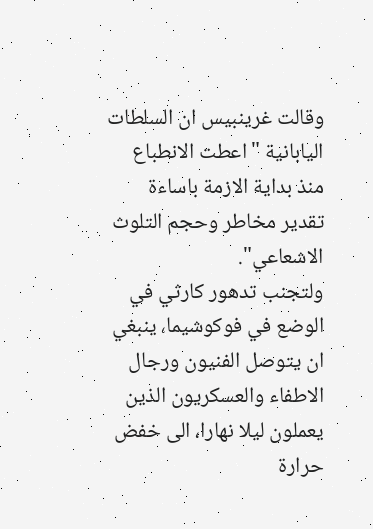وقالت غرينبيس ان السلطات اليابانية "اعطت الانطباع منذ بداية الازمة باساءة تقدير مخاطر وحجم التلوث الاشعاعي".
ولتجنب تدهور كارثي في الوضع في فوكوشيما، ينبغي ان يتوصل الفنيون ورجال الاطفاء والعسكريون الذين يعملون ليلا نهارا، الى خفض حرارة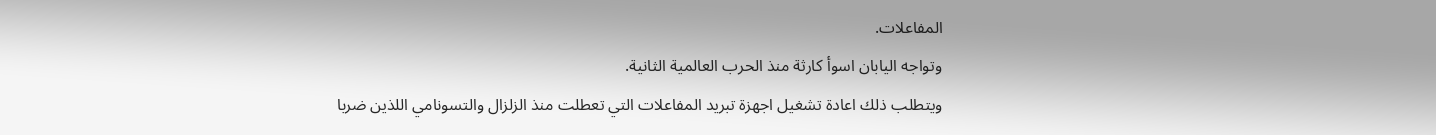المفاعلات.
وتواجه اليابان اسوأ كارثة منذ الحرب العالمية الثانية.
ويتطلب ذلك اعادة تشغيل اجهزة تبريد المفاعلات التي تعطلت منذ الزلزال والتسونامي اللذين ضربا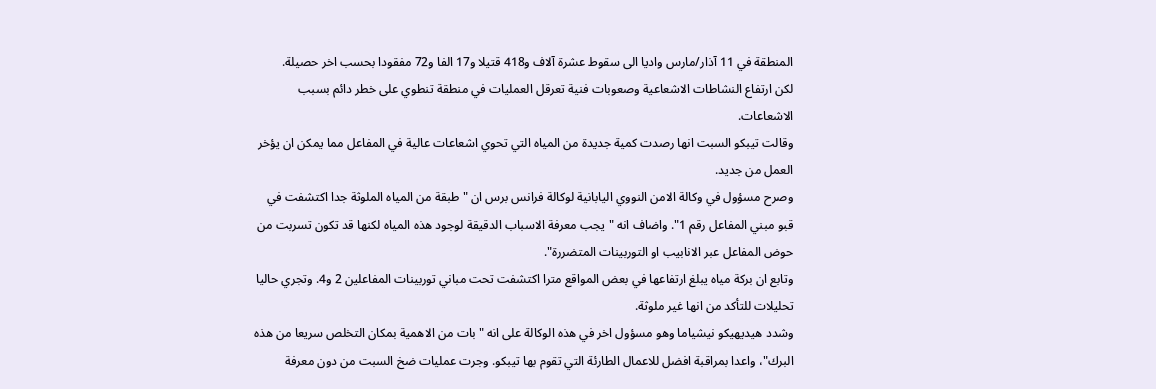المنطقة في 11 آذار/مارس واديا الى سقوط عشرة آلاف و418 قتيلا و17 الفا و72 مفقودا بحسب اخر حصيلة.
لكن ارتفاع النشاطات الاشعاعية وصعوبات فنية تعرقل العمليات في منطقة تنطوي على خطر دائم بسبب الاشعاعات.
وقالت تيبكو السبت انها رصدت كمية جديدة من المياه التي تحوي اشعاعات عالية في المفاعل مما يمكن ان يؤخر العمل من جديد.
وصرح مسؤول في وكالة الامن النووي اليابانية لوكالة فرانس برس ان "طبقة من المياه الملوثة جدا اكتشفت في قبو مبني المفاعل رقم 1". واضاف انه "يجب معرفة الاسباب الدقيقة لوجود هذه المياه لكنها قد تكون تسربت من حوض المفاعل عبر الانابيب او التوربينات المتضررة".
وتابع ان بركة مياه يبلغ ارتفاعها في بعض المواقع مترا اكتشفت تحت مباني توربينات المفاعلين 2 و4. وتجري حاليا تحليلات للتأكد من انها غير ملوثة.
وشدد هيديهيكو نيشياما وهو مسؤول اخر في هذه الوكالة على انه "بات من الاهمية بمكان التخلص سريعا من هذه البرك"، واعدا بمراقبة افضل للاعمال الطارئة التي تقوم بها تيبكو. وجرت عمليات ضخ السبت من دون معرفة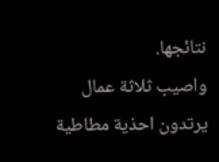نتائجها.
واصيب ثلاثة عمال يرتدون احذية مطاطية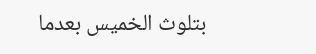بتلوث الخميس بعدما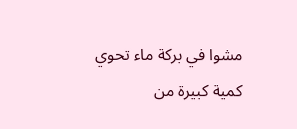مشوا في بركة ماء تحوي كمية كبيرة من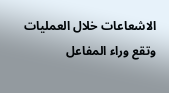الاشعاعات خلال العمليات وتقع وراء المفاعل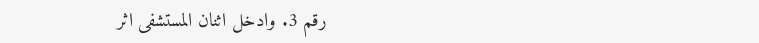رقم 3. وادخل اثنان المستشفى اثر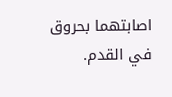اصابتهما بحروق في القدم.